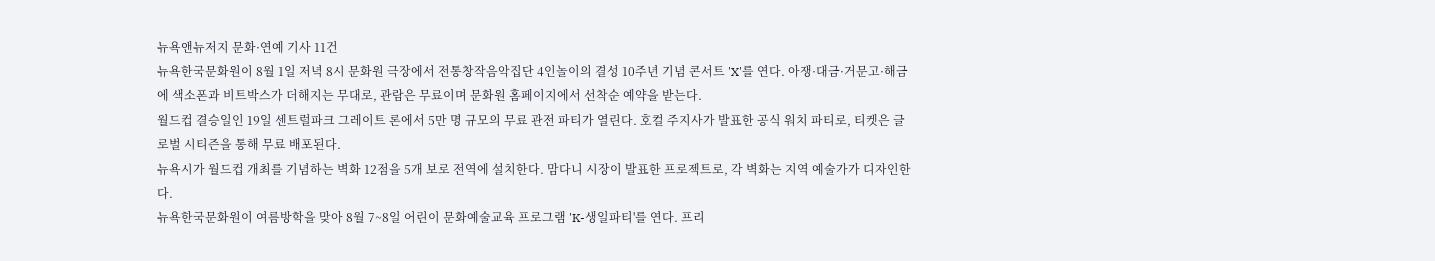뉴욕앤뉴저지 문화·연예 기사 11건
뉴욕한국문화원이 8월 1일 저녁 8시 문화원 극장에서 전통창작음악집단 4인놀이의 결성 10주년 기념 콘서트 'X'를 연다. 아쟁·대금·거문고·해금에 색소폰과 비트박스가 더해지는 무대로, 관람은 무료이며 문화원 홈페이지에서 선착순 예약을 받는다.
월드컵 결승일인 19일 센트럴파크 그레이트 론에서 5만 명 규모의 무료 관전 파티가 열린다. 호컬 주지사가 발표한 공식 워치 파티로, 티켓은 글로벌 시티즌을 통해 무료 배포된다.
뉴욕시가 월드컵 개최를 기념하는 벽화 12점을 5개 보로 전역에 설치한다. 맘다니 시장이 발표한 프로젝트로, 각 벽화는 지역 예술가가 디자인한다.
뉴욕한국문화원이 여름방학을 맞아 8월 7~8일 어린이 문화예술교육 프로그램 'K-생일파티'를 연다. 프리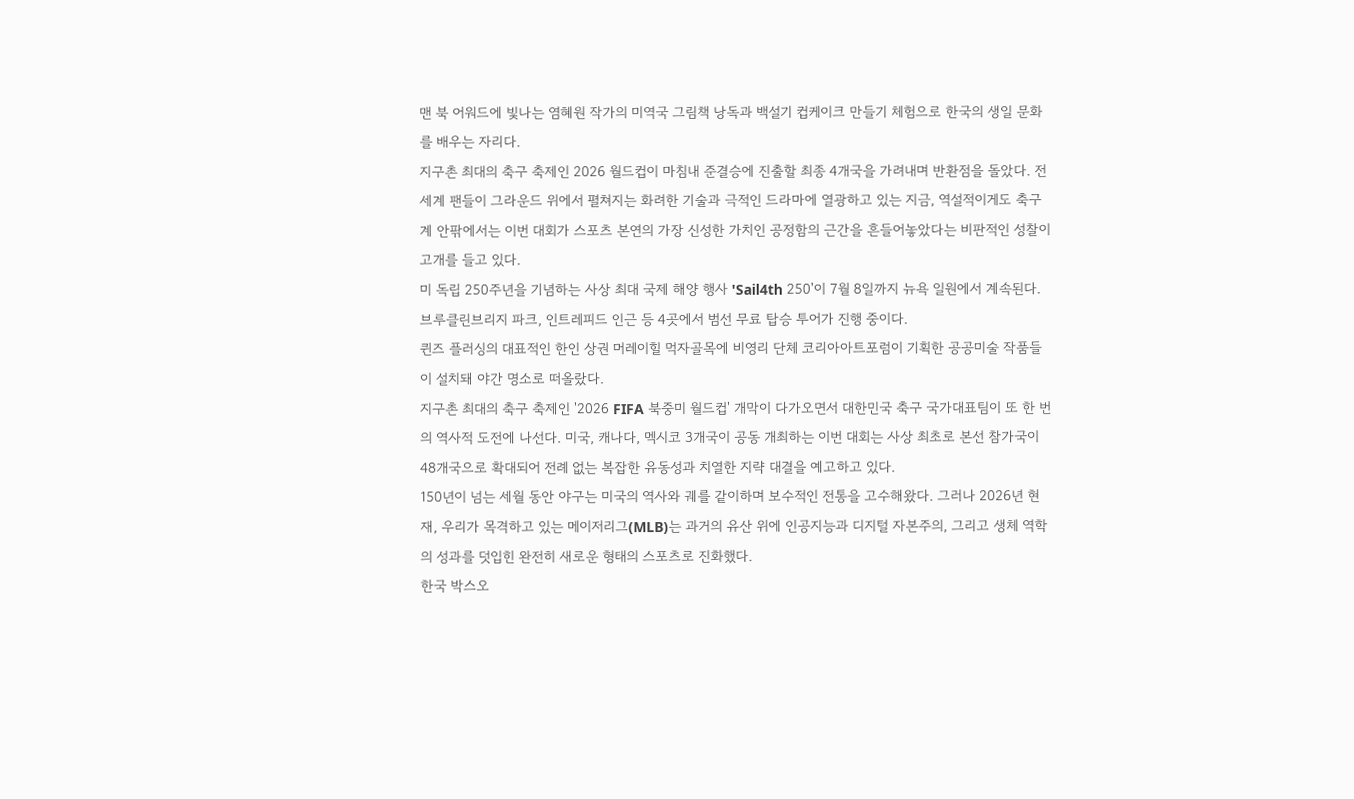맨 북 어워드에 빛나는 염혜원 작가의 미역국 그림책 낭독과 백설기 컵케이크 만들기 체험으로 한국의 생일 문화를 배우는 자리다.
지구촌 최대의 축구 축제인 2026 월드컵이 마침내 준결승에 진출할 최종 4개국을 가려내며 반환점을 돌았다. 전 세계 팬들이 그라운드 위에서 펼쳐지는 화려한 기술과 극적인 드라마에 열광하고 있는 지금, 역설적이게도 축구계 안팎에서는 이번 대회가 스포츠 본연의 가장 신성한 가치인 공정함의 근간을 흔들어놓았다는 비판적인 성찰이 고개를 들고 있다.
미 독립 250주년을 기념하는 사상 최대 국제 해양 행사 'Sail4th 250'이 7월 8일까지 뉴욕 일원에서 계속된다. 브루클린브리지 파크, 인트레피드 인근 등 4곳에서 범선 무료 탑승 투어가 진행 중이다.
퀸즈 플러싱의 대표적인 한인 상권 머레이힐 먹자골목에 비영리 단체 코리아아트포럼이 기획한 공공미술 작품들이 설치돼 야간 명소로 떠올랐다.
지구촌 최대의 축구 축제인 '2026 FIFA 북중미 월드컵' 개막이 다가오면서 대한민국 축구 국가대표팀이 또 한 번의 역사적 도전에 나선다. 미국, 캐나다, 멕시코 3개국이 공동 개최하는 이번 대회는 사상 최초로 본선 참가국이 48개국으로 확대되어 전례 없는 복잡한 유동성과 치열한 지략 대결을 예고하고 있다.
150년이 넘는 세월 동안 야구는 미국의 역사와 궤를 같이하며 보수적인 전통을 고수해왔다. 그러나 2026년 현재, 우리가 목격하고 있는 메이저리그(MLB)는 과거의 유산 위에 인공지능과 디지털 자본주의, 그리고 생체 역학의 성과를 덧입힌 완전히 새로운 형태의 스포츠로 진화했다.
한국 박스오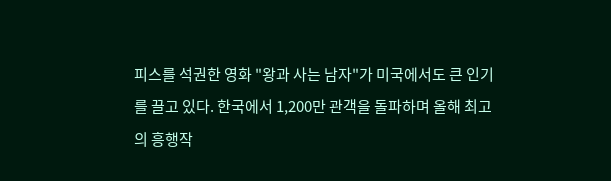피스를 석권한 영화 "왕과 사는 남자"가 미국에서도 큰 인기를 끌고 있다. 한국에서 1,200만 관객을 돌파하며 올해 최고의 흥행작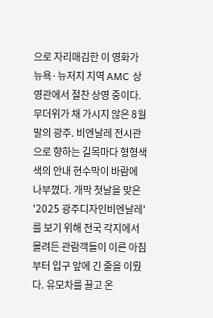으로 자리매김한 이 영화가 뉴욕·뉴저지 지역 AMC 상영관에서 절찬 상영 중이다.
무더위가 채 가시지 않은 8월 말의 광주. 비엔날레 전시관으로 향하는 길목마다 형형색색의 안내 현수막이 바람에 나부꼈다. 개막 첫날을 맞은 '2025 광주디자인비엔날레'를 보기 위해 전국 각지에서 몰려든 관람객들이 이른 아침부터 입구 앞에 긴 줄을 이뤘다. 유모차를 끌고 온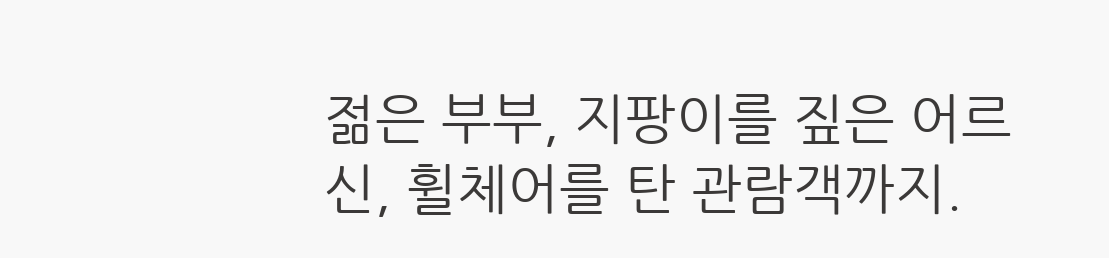젊은 부부, 지팡이를 짚은 어르신, 휠체어를 탄 관람객까지.